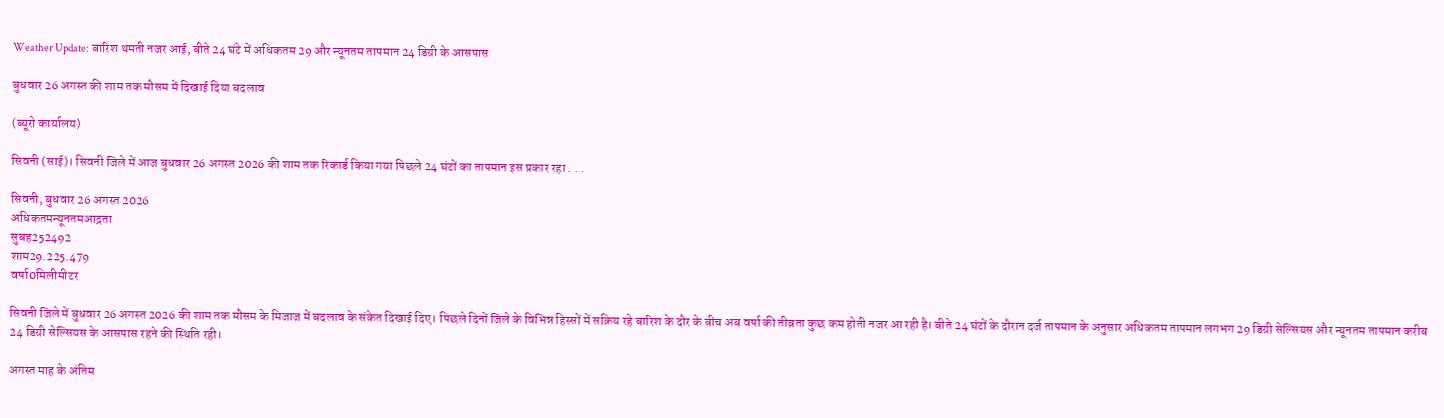Weather Update: बारिश थमती नजर आई, बीते 24 घंटे में अधिकतम 29 और न्यूनतम तापमान 24 डिग्री के आसपास

बुधवार 26 अगस्त की शाम तक मौसम में दिखाई दिया बदलाव

(ब्यूरो कार्यालय)

सिवनी (साई)। सिवनी जिले में आज बुधवार 26 अगस्त 2026 की शाम तक रिकार्ड किया गया पिछले 24 घंटों का तापमान इस प्रकार रहा . . .

सिवनी, बुधवार 26 अगस्त 2026
अधिकतमन्यूनतमआद्रता
सुबह252492
शाम29.225.479
वर्षा0मिलीमीटर

सिवनी जिले में बुधवार 26 अगस्त 2026 की शाम तक मौसम के मिजाज में बदलाव के संकेत दिखाई दिए। पिछले दिनों जिले के विभिन्न हिस्सों में सक्रिय रहे बारिश के दौर के बीच अब वर्षा की तीव्रता कुछ कम होती नजर आ रही है। बीते 24 घंटों के दौरान दर्ज तापमान के अनुसार अधिकतम तापमान लगभग 29 डिग्री सेल्सियस और न्यूनतम तापमान करीब 24 डिग्री सेल्सियस के आसपास रहने की स्थिति रही।

अगस्त माह के अंतिम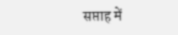सप्ताह में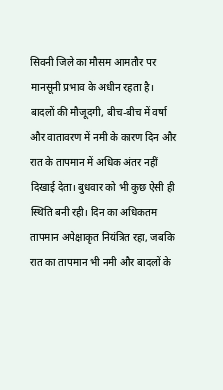सिवनी जिले का मौसम आमतौर पर मानसूनी प्रभाव के अधीन रहता है। बादलों की मौजूदगी, बीच-बीच में वर्षा और वातावरण में नमी के कारण दिन और रात के तापमान में अधिक अंतर नहीं दिखाई देता। बुधवार को भी कुछ ऐसी ही स्थिति बनी रही। दिन का अधिकतम तापमान अपेक्षाकृत नियंत्रित रहा, जबकि रात का तापमान भी नमी और बादलों के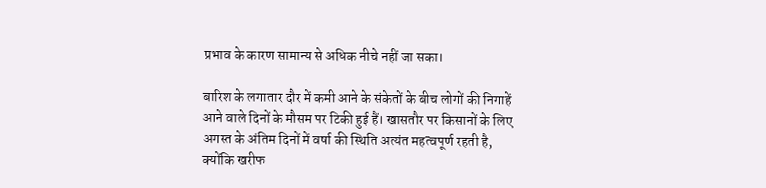प्रभाव के कारण सामान्य से अधिक नीचे नहीं जा सका।

बारिश के लगातार दौर में कमी आने के संकेतों के बीच लोगों की निगाहें आने वाले दिनों के मौसम पर टिकी हुई हैं। खासतौर पर किसानों के लिए अगस्त के अंतिम दिनों में वर्षा की स्थिति अत्यंत महत्वपूर्ण रहती है, क्योंकि खरीफ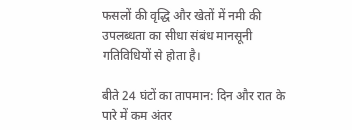फसलों की वृद्धि और खेतों में नमी की उपलब्धता का सीधा संबंध मानसूनी गतिविधियों से होता है।

बीते 24 घंटों का तापमान: दिन और रात के पारे में कम अंतर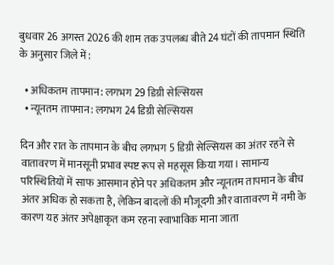बुधवार 26 अगस्त 2026 की शाम तक उपलब्ध बीते 24 घंटों की तापमान स्थिति के अनुसार जिले में:

  • अधिकतम तापमान: लगभग 29 डिग्री सेल्सियस
  • न्यूनतम तापमान: लगभग 24 डिग्री सेल्सियस

दिन और रात के तापमान के बीच लगभग 5 डिग्री सेल्सियस का अंतर रहने से वातावरण में मानसूनी प्रभाव स्पष्ट रूप से महसूस किया गया। सामान्य परिस्थितियों में साफ आसमान होने पर अधिकतम और न्यूनतम तापमान के बीच अंतर अधिक हो सकता है, लेकिन बादलों की मौजूदगी और वातावरण में नमी के कारण यह अंतर अपेक्षाकृत कम रहना स्वाभाविक माना जाता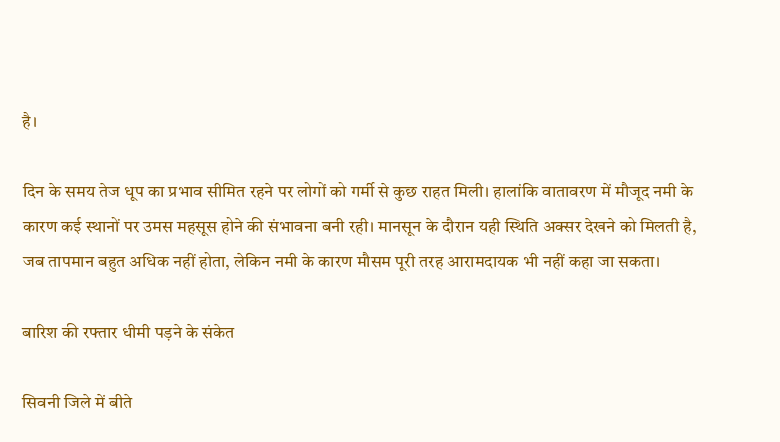है।

दिन के समय तेज धूप का प्रभाव सीमित रहने पर लोगों को गर्मी से कुछ राहत मिली। हालांकि वातावरण में मौजूद नमी के कारण कई स्थानों पर उमस महसूस होने की संभावना बनी रही। मानसून के दौरान यही स्थिति अक्सर देखने को मिलती है, जब तापमान बहुत अधिक नहीं होता, लेकिन नमी के कारण मौसम पूरी तरह आरामदायक भी नहीं कहा जा सकता।

बारिश की रफ्तार धीमी पड़ने के संकेत

सिवनी जिले में बीते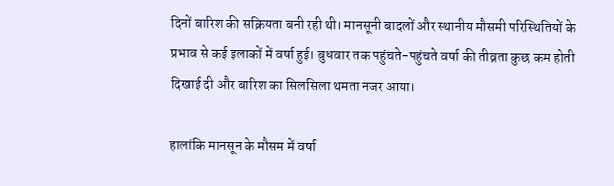दिनों बारिश की सक्रियता बनी रही थी। मानसूनी बादलों और स्थानीय मौसमी परिस्थितियों के प्रभाव से कई इलाकों में वर्षा हुई। बुधवार तक पहुंचते-पहुंचते वर्षा की तीव्रता कुछ कम होती दिखाई दी और बारिश का सिलसिला थमता नजर आया।

हालांकि मानसून के मौसम में वर्षा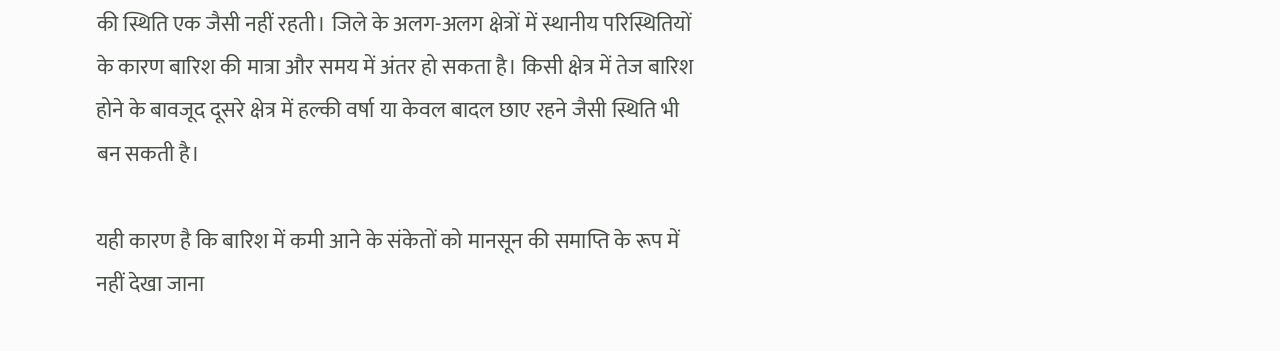की स्थिति एक जैसी नहीं रहती। जिले के अलग-अलग क्षेत्रों में स्थानीय परिस्थितियों के कारण बारिश की मात्रा और समय में अंतर हो सकता है। किसी क्षेत्र में तेज बारिश होने के बावजूद दूसरे क्षेत्र में हल्की वर्षा या केवल बादल छाए रहने जैसी स्थिति भी बन सकती है।

यही कारण है कि बारिश में कमी आने के संकेतों को मानसून की समाप्ति के रूप में नहीं देखा जाना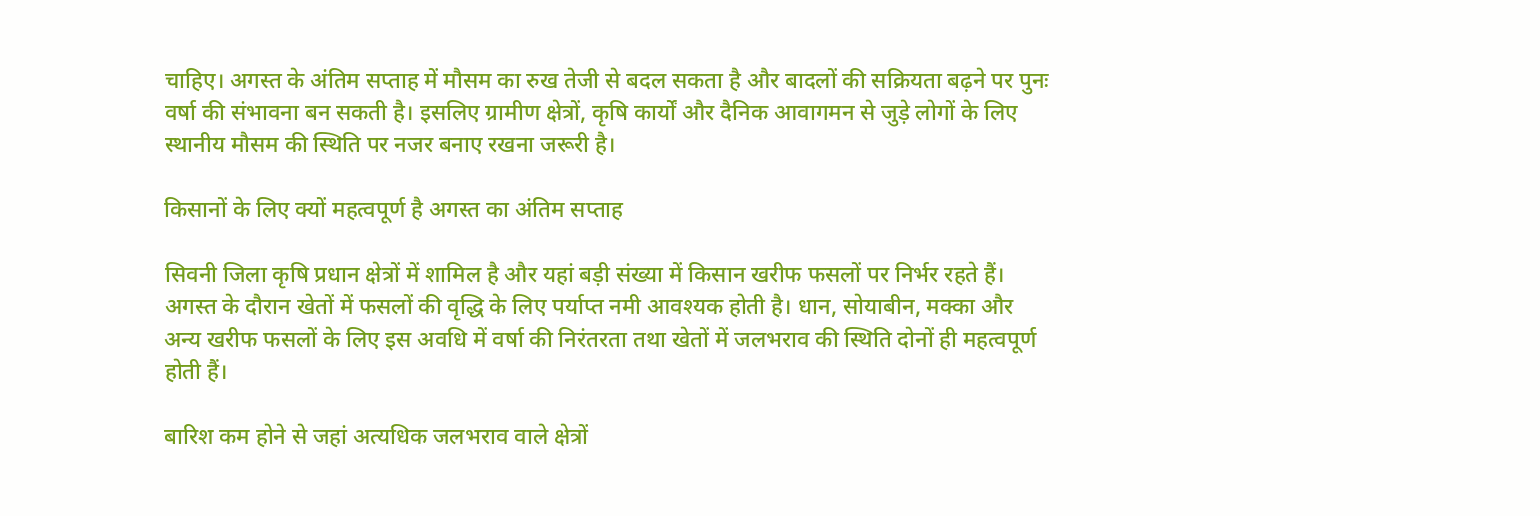चाहिए। अगस्त के अंतिम सप्ताह में मौसम का रुख तेजी से बदल सकता है और बादलों की सक्रियता बढ़ने पर पुनः वर्षा की संभावना बन सकती है। इसलिए ग्रामीण क्षेत्रों, कृषि कार्यों और दैनिक आवागमन से जुड़े लोगों के लिए स्थानीय मौसम की स्थिति पर नजर बनाए रखना जरूरी है।

किसानों के लिए क्यों महत्वपूर्ण है अगस्त का अंतिम सप्ताह

सिवनी जिला कृषि प्रधान क्षेत्रों में शामिल है और यहां बड़ी संख्या में किसान खरीफ फसलों पर निर्भर रहते हैं। अगस्त के दौरान खेतों में फसलों की वृद्धि के लिए पर्याप्त नमी आवश्यक होती है। धान, सोयाबीन, मक्का और अन्य खरीफ फसलों के लिए इस अवधि में वर्षा की निरंतरता तथा खेतों में जलभराव की स्थिति दोनों ही महत्वपूर्ण होती हैं।

बारिश कम होने से जहां अत्यधिक जलभराव वाले क्षेत्रों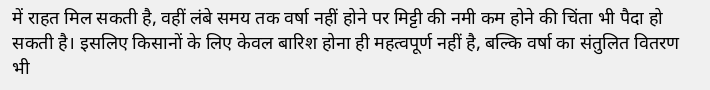में राहत मिल सकती है, वहीं लंबे समय तक वर्षा नहीं होने पर मिट्टी की नमी कम होने की चिंता भी पैदा हो सकती है। इसलिए किसानों के लिए केवल बारिश होना ही महत्वपूर्ण नहीं है, बल्कि वर्षा का संतुलित वितरण भी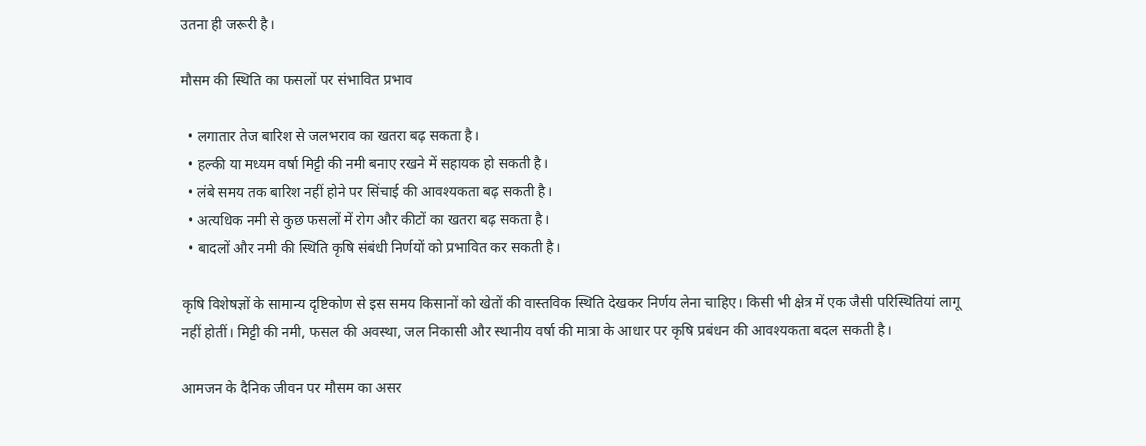उतना ही जरूरी है।

मौसम की स्थिति का फसलों पर संभावित प्रभाव

  • लगातार तेज बारिश से जलभराव का खतरा बढ़ सकता है।
  • हल्की या मध्यम वर्षा मिट्टी की नमी बनाए रखने में सहायक हो सकती है।
  • लंबे समय तक बारिश नहीं होने पर सिंचाई की आवश्यकता बढ़ सकती है।
  • अत्यधिक नमी से कुछ फसलों में रोग और कीटों का खतरा बढ़ सकता है।
  • बादलों और नमी की स्थिति कृषि संबंधी निर्णयों को प्रभावित कर सकती है।

कृषि विशेषज्ञों के सामान्य दृष्टिकोण से इस समय किसानों को खेतों की वास्तविक स्थिति देखकर निर्णय लेना चाहिए। किसी भी क्षेत्र में एक जैसी परिस्थितियां लागू नहीं होतीं। मिट्टी की नमी, फसल की अवस्था, जल निकासी और स्थानीय वर्षा की मात्रा के आधार पर कृषि प्रबंधन की आवश्यकता बदल सकती है।

आमजन के दैनिक जीवन पर मौसम का असर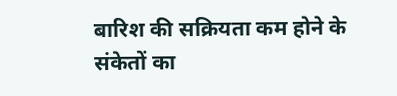बारिश की सक्रियता कम होने के संकेतों का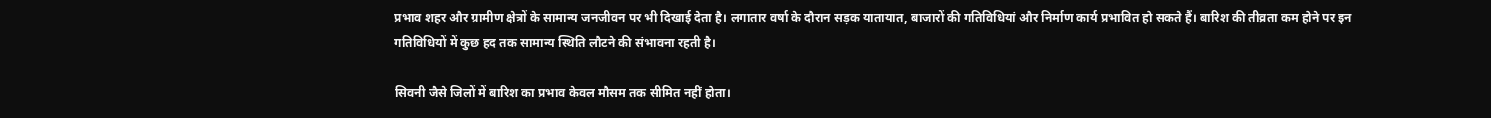प्रभाव शहर और ग्रामीण क्षेत्रों के सामान्य जनजीवन पर भी दिखाई देता है। लगातार वर्षा के दौरान सड़क यातायात, बाजारों की गतिविधियां और निर्माण कार्य प्रभावित हो सकते हैं। बारिश की तीव्रता कम होने पर इन गतिविधियों में कुछ हद तक सामान्य स्थिति लौटने की संभावना रहती है।

सिवनी जैसे जिलों में बारिश का प्रभाव केवल मौसम तक सीमित नहीं होता।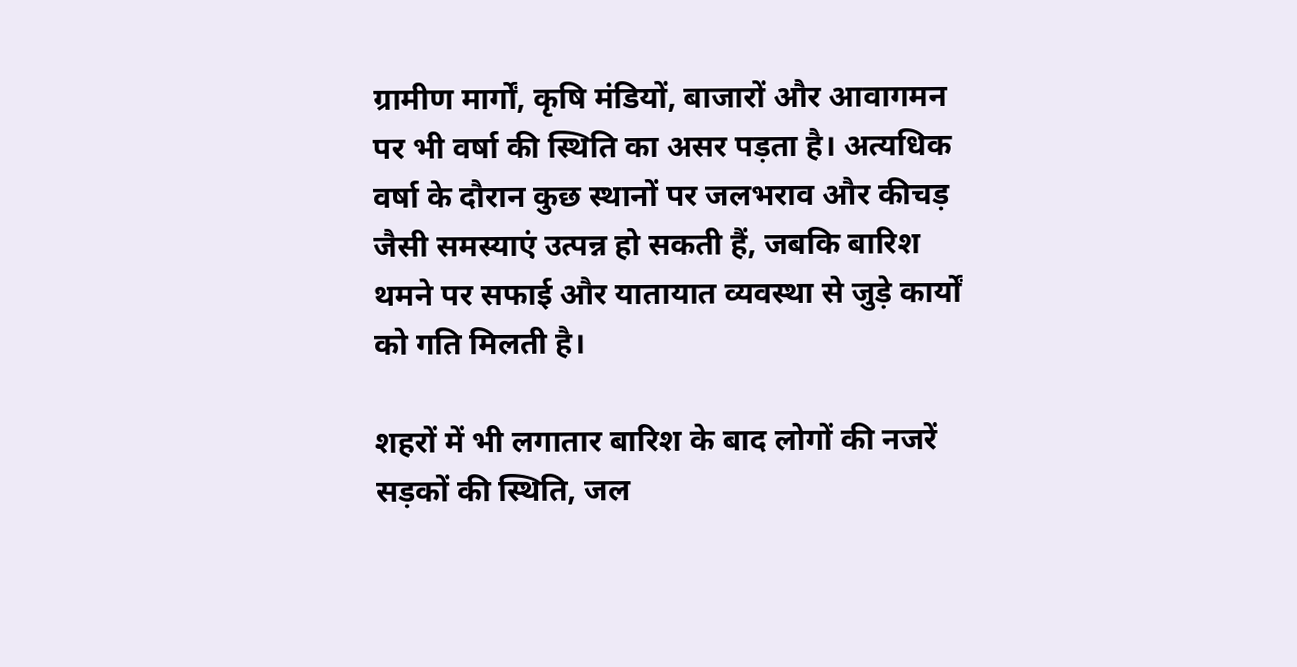ग्रामीण मार्गों, कृषि मंडियों, बाजारों और आवागमन पर भी वर्षा की स्थिति का असर पड़ता है। अत्यधिक वर्षा के दौरान कुछ स्थानों पर जलभराव और कीचड़ जैसी समस्याएं उत्पन्न हो सकती हैं, जबकि बारिश थमने पर सफाई और यातायात व्यवस्था से जुड़े कार्यों को गति मिलती है।

शहरों में भी लगातार बारिश के बाद लोगों की नजरें सड़कों की स्थिति, जल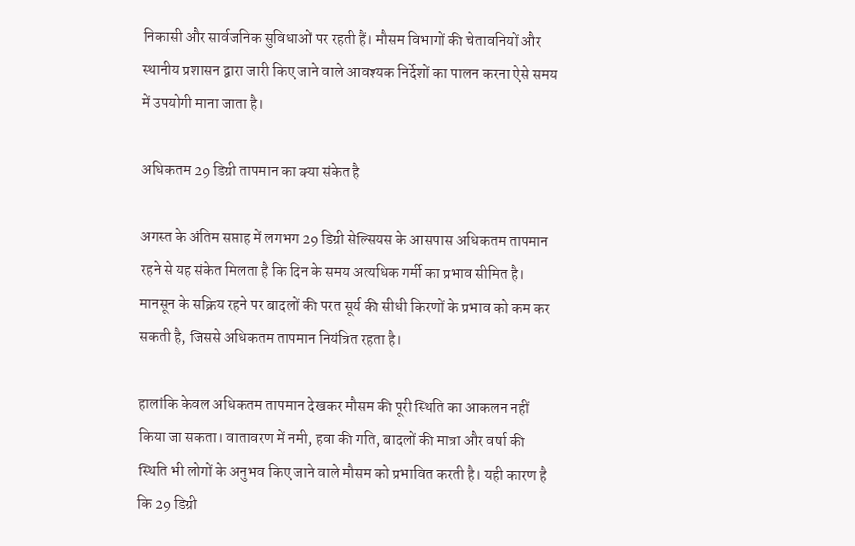निकासी और सार्वजनिक सुविधाओं पर रहती हैं। मौसम विभागों की चेतावनियों और स्थानीय प्रशासन द्वारा जारी किए जाने वाले आवश्यक निर्देशों का पालन करना ऐसे समय में उपयोगी माना जाता है।

अधिकतम 29 डिग्री तापमान का क्या संकेत है

अगस्त के अंतिम सप्ताह में लगभग 29 डिग्री सेल्सियस के आसपास अधिकतम तापमान रहने से यह संकेत मिलता है कि दिन के समय अत्यधिक गर्मी का प्रभाव सीमित है। मानसून के सक्रिय रहने पर बादलों की परत सूर्य की सीधी किरणों के प्रभाव को कम कर सकती है, जिससे अधिकतम तापमान नियंत्रित रहता है।

हालांकि केवल अधिकतम तापमान देखकर मौसम की पूरी स्थिति का आकलन नहीं किया जा सकता। वातावरण में नमी, हवा की गति, बादलों की मात्रा और वर्षा की स्थिति भी लोगों के अनुभव किए जाने वाले मौसम को प्रभावित करती है। यही कारण है कि 29 डिग्री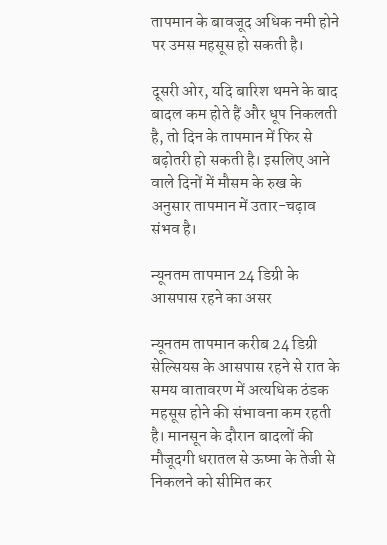तापमान के बावजूद अधिक नमी होने पर उमस महसूस हो सकती है।

दूसरी ओर, यदि बारिश थमने के बाद बादल कम होते हैं और धूप निकलती है, तो दिन के तापमान में फिर से बढ़ोतरी हो सकती है। इसलिए आने वाले दिनों में मौसम के रुख के अनुसार तापमान में उतार-चढ़ाव संभव है।

न्यूनतम तापमान 24 डिग्री के आसपास रहने का असर

न्यूनतम तापमान करीब 24 डिग्री सेल्सियस के आसपास रहने से रात के समय वातावरण में अत्यधिक ठंडक महसूस होने की संभावना कम रहती है। मानसून के दौरान बादलों की मौजूदगी धरातल से ऊष्मा के तेजी से निकलने को सीमित कर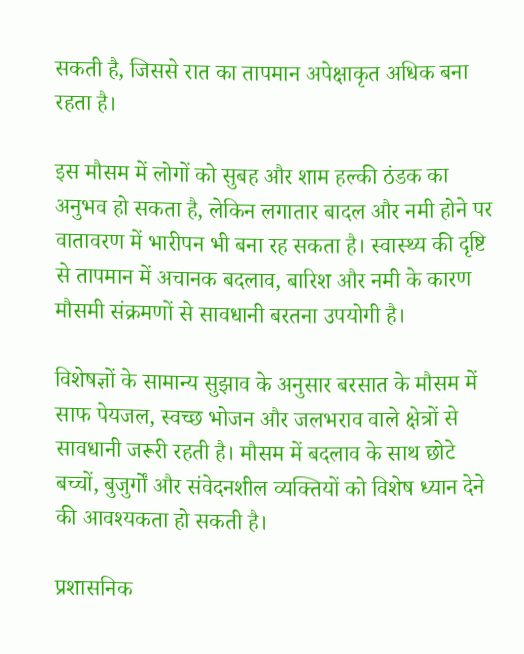सकती है, जिससे रात का तापमान अपेक्षाकृत अधिक बना रहता है।

इस मौसम में लोगों को सुबह और शाम हल्की ठंडक का अनुभव हो सकता है, लेकिन लगातार बादल और नमी होने पर वातावरण में भारीपन भी बना रह सकता है। स्वास्थ्य की दृष्टि से तापमान में अचानक बदलाव, बारिश और नमी के कारण मौसमी संक्रमणों से सावधानी बरतना उपयोगी है।

विशेषज्ञों के सामान्य सुझाव के अनुसार बरसात के मौसम में साफ पेयजल, स्वच्छ भोजन और जलभराव वाले क्षेत्रों से सावधानी जरूरी रहती है। मौसम में बदलाव के साथ छोटे बच्चों, बुजुर्गों और संवेदनशील व्यक्तियों को विशेष ध्यान देने की आवश्यकता हो सकती है।

प्रशासनिक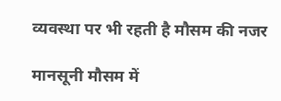व्यवस्था पर भी रहती है मौसम की नजर

मानसूनी मौसम में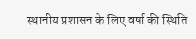स्थानीय प्रशासन के लिए वर्षा की स्थिति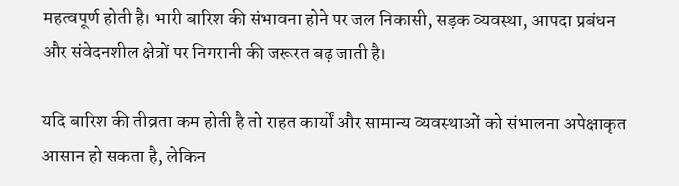महत्वपूर्ण होती है। भारी बारिश की संभावना होने पर जल निकासी, सड़क व्यवस्था, आपदा प्रबंधन और संवेदनशील क्षेत्रों पर निगरानी की जरूरत बढ़ जाती है।

यदि बारिश की तीव्रता कम होती है तो राहत कार्यों और सामान्य व्यवस्थाओं को संभालना अपेक्षाकृत आसान हो सकता है, लेकिन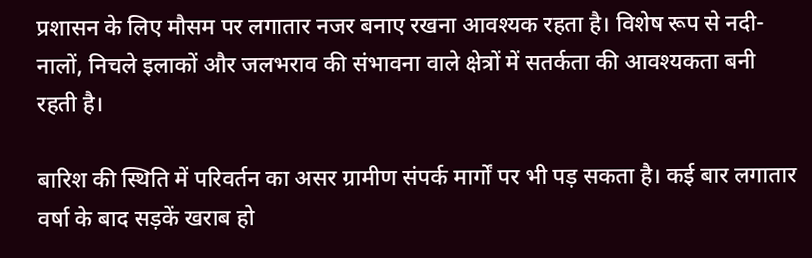प्रशासन के लिए मौसम पर लगातार नजर बनाए रखना आवश्यक रहता है। विशेष रूप से नदी-नालों, निचले इलाकों और जलभराव की संभावना वाले क्षेत्रों में सतर्कता की आवश्यकता बनी रहती है।

बारिश की स्थिति में परिवर्तन का असर ग्रामीण संपर्क मार्गों पर भी पड़ सकता है। कई बार लगातार वर्षा के बाद सड़कें खराब हो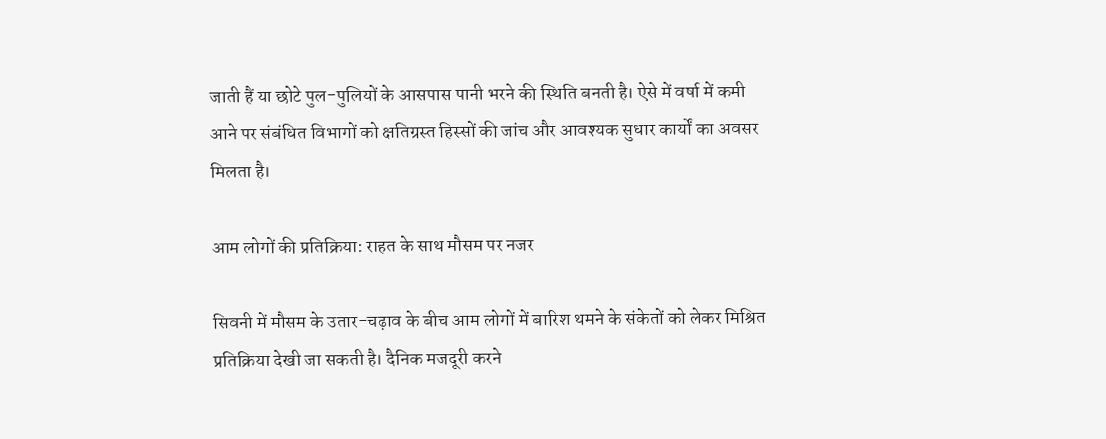जाती हैं या छोटे पुल-पुलियों के आसपास पानी भरने की स्थिति बनती है। ऐसे में वर्षा में कमी आने पर संबंधित विभागों को क्षतिग्रस्त हिस्सों की जांच और आवश्यक सुधार कार्यों का अवसर मिलता है।

आम लोगों की प्रतिक्रिया: राहत के साथ मौसम पर नजर

सिवनी में मौसम के उतार-चढ़ाव के बीच आम लोगों में बारिश थमने के संकेतों को लेकर मिश्रित प्रतिक्रिया देखी जा सकती है। दैनिक मजदूरी करने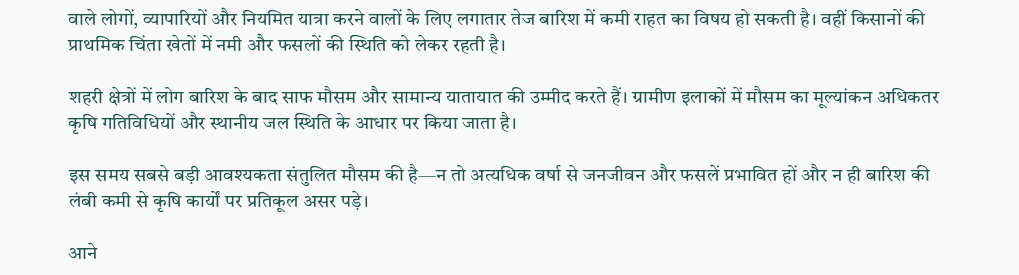वाले लोगों, व्यापारियों और नियमित यात्रा करने वालों के लिए लगातार तेज बारिश में कमी राहत का विषय हो सकती है। वहीं किसानों की प्राथमिक चिंता खेतों में नमी और फसलों की स्थिति को लेकर रहती है।

शहरी क्षेत्रों में लोग बारिश के बाद साफ मौसम और सामान्य यातायात की उम्मीद करते हैं। ग्रामीण इलाकों में मौसम का मूल्यांकन अधिकतर कृषि गतिविधियों और स्थानीय जल स्थिति के आधार पर किया जाता है।

इस समय सबसे बड़ी आवश्यकता संतुलित मौसम की है—न तो अत्यधिक वर्षा से जनजीवन और फसलें प्रभावित हों और न ही बारिश की लंबी कमी से कृषि कार्यों पर प्रतिकूल असर पड़े।

आने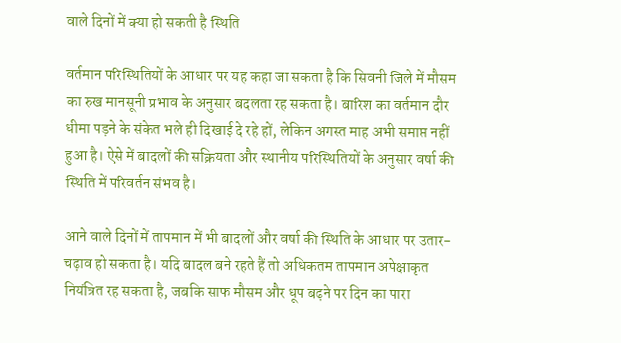वाले दिनों में क्या हो सकती है स्थिति

वर्तमान परिस्थितियों के आधार पर यह कहा जा सकता है कि सिवनी जिले में मौसम का रुख मानसूनी प्रभाव के अनुसार बदलता रह सकता है। बारिश का वर्तमान दौर धीमा पड़ने के संकेत भले ही दिखाई दे रहे हों, लेकिन अगस्त माह अभी समाप्त नहीं हुआ है। ऐसे में बादलों की सक्रियता और स्थानीय परिस्थितियों के अनुसार वर्षा की स्थिति में परिवर्तन संभव है।

आने वाले दिनों में तापमान में भी बादलों और वर्षा की स्थिति के आधार पर उतार-चढ़ाव हो सकता है। यदि बादल बने रहते हैं तो अधिकतम तापमान अपेक्षाकृत नियंत्रित रह सकता है, जबकि साफ मौसम और धूप बढ़ने पर दिन का पारा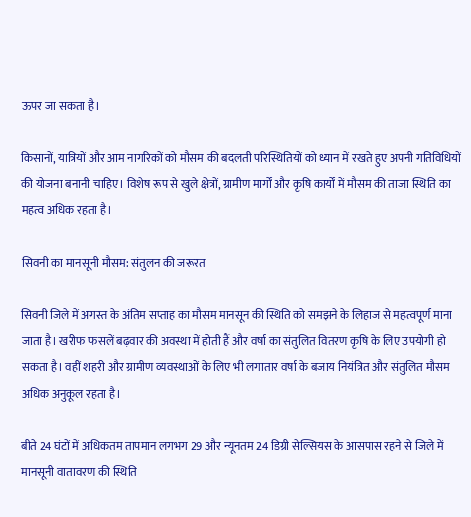ऊपर जा सकता है।

किसानों, यात्रियों और आम नागरिकों को मौसम की बदलती परिस्थितियों को ध्यान में रखते हुए अपनी गतिविधियों की योजना बनानी चाहिए। विशेष रूप से खुले क्षेत्रों, ग्रामीण मार्गों और कृषि कार्यों में मौसम की ताजा स्थिति का महत्व अधिक रहता है।

सिवनी का मानसूनी मौसम: संतुलन की जरूरत

सिवनी जिले में अगस्त के अंतिम सप्ताह का मौसम मानसून की स्थिति को समझने के लिहाज से महत्वपूर्ण माना जाता है। खरीफ फसलें बढ़वार की अवस्था में होती हैं और वर्षा का संतुलित वितरण कृषि के लिए उपयोगी हो सकता है। वहीं शहरी और ग्रामीण व्यवस्थाओं के लिए भी लगातार वर्षा के बजाय नियंत्रित और संतुलित मौसम अधिक अनुकूल रहता है।

बीते 24 घंटों में अधिकतम तापमान लगभग 29 और न्यूनतम 24 डिग्री सेल्सियस के आसपास रहने से जिले में मानसूनी वातावरण की स्थिति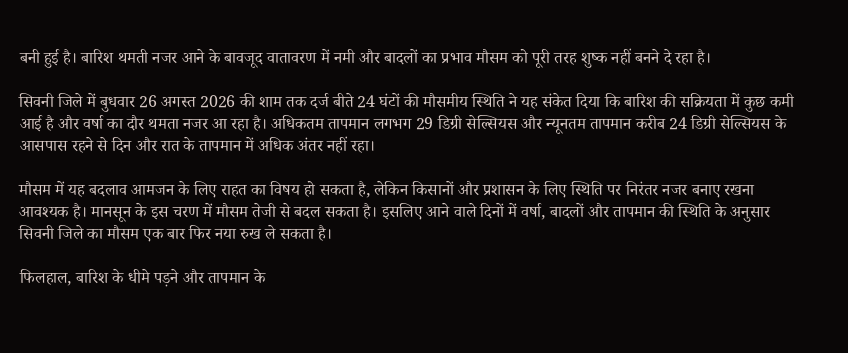बनी हुई है। बारिश थमती नजर आने के बावजूद वातावरण में नमी और बादलों का प्रभाव मौसम को पूरी तरह शुष्क नहीं बनने दे रहा है।

सिवनी जिले में बुधवार 26 अगस्त 2026 की शाम तक दर्ज बीते 24 घंटों की मौसमीय स्थिति ने यह संकेत दिया कि बारिश की सक्रियता में कुछ कमी आई है और वर्षा का दौर थमता नजर आ रहा है। अधिकतम तापमान लगभग 29 डिग्री सेल्सियस और न्यूनतम तापमान करीब 24 डिग्री सेल्सियस के आसपास रहने से दिन और रात के तापमान में अधिक अंतर नहीं रहा।

मौसम में यह बदलाव आमजन के लिए राहत का विषय हो सकता है, लेकिन किसानों और प्रशासन के लिए स्थिति पर निरंतर नजर बनाए रखना आवश्यक है। मानसून के इस चरण में मौसम तेजी से बदल सकता है। इसलिए आने वाले दिनों में वर्षा, बादलों और तापमान की स्थिति के अनुसार सिवनी जिले का मौसम एक बार फिर नया रुख ले सकता है।

फिलहाल, बारिश के धीमे पड़ने और तापमान के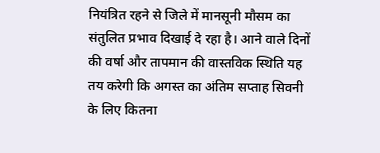नियंत्रित रहने से जिले में मानसूनी मौसम का संतुलित प्रभाव दिखाई दे रहा है। आने वाले दिनों की वर्षा और तापमान की वास्तविक स्थिति यह तय करेगी कि अगस्त का अंतिम सप्ताह सिवनी के लिए कितना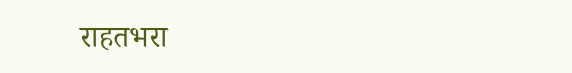राहतभरा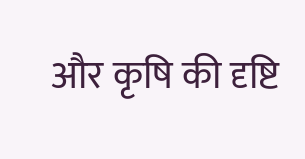और कृषि की दृष्टि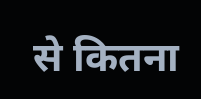से कितना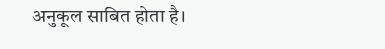अनुकूल साबित होता है।